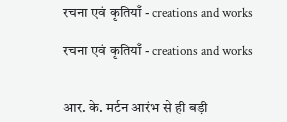रचना एवं कृतियाँ - creations and works

रचना एवं कृतियाँ - creations and works


आर. के. मर्टन आरंभ से ही बड़ी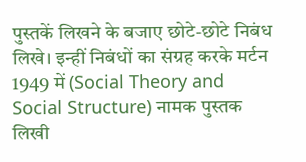पुस्तकें लिखने के बजाए छोटे-छोटे निबंध लिखे। इन्हीं निबंधों का संग्रह करके मर्टन 1949 में (Social Theory and Social Structure) नामक पुस्तक लिखी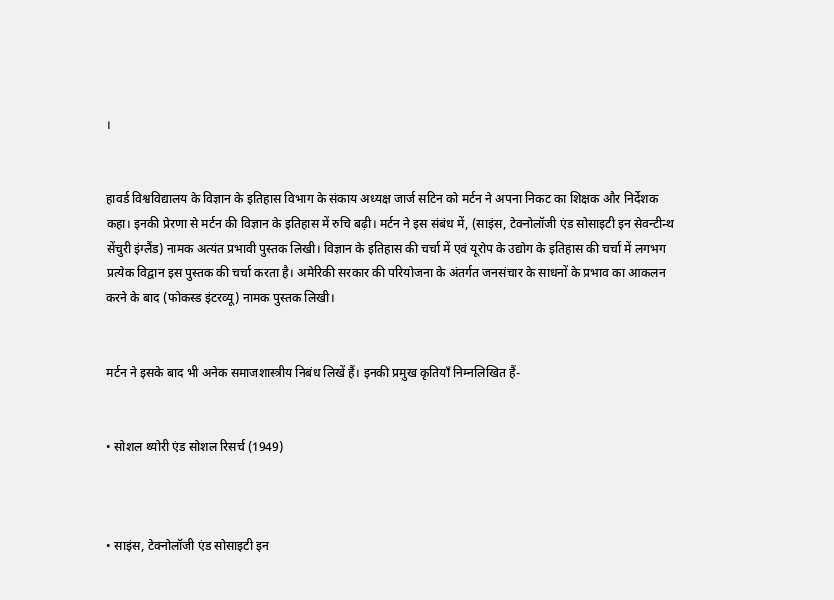।


हावर्ड विश्वविद्यालय के विज्ञान के इतिहास विभाग के संकाय अध्यक्ष जार्ज सटिन को मर्टन ने अपना निकट का शिक्षक और निर्देशक कहा। इनकी प्रेरणा से मर्टन की विज्ञान के इतिहास में रुचि बढ़ी। मर्टन ने इस संबंध में, (साइंस, टेक्नोलॉजी एंड सोसाइटी इन सेवन्टीन्थ सेंचुरी इंग्लैंड) नामक अत्यंत प्रभावी पुस्तक लिखी। विज्ञान के इतिहास की चर्चा में एवं यूरोप के उद्योग के इतिहास की चर्चा में लगभग प्रत्येक विद्वान इस पुस्तक की चर्चा करता है। अमेरिकी सरकार की परियोजना के अंतर्गत जनसंचार के साधनों के प्रभाव का आकलन करने के बाद (फोकस्ड इंटरव्यू) नामक पुस्तक लिखी।


मर्टन ने इसके बाद भी अनेक समाजशास्त्रीय निबंध लिखें हैं। इनकी प्रमुख कृतियाँ निम्नलिखित हैं-


• सोशल थ्योरी एंड सोशल रिसर्च (1949)



• साइंस, टेक्नोलॉजी एंड सोसाइटी इन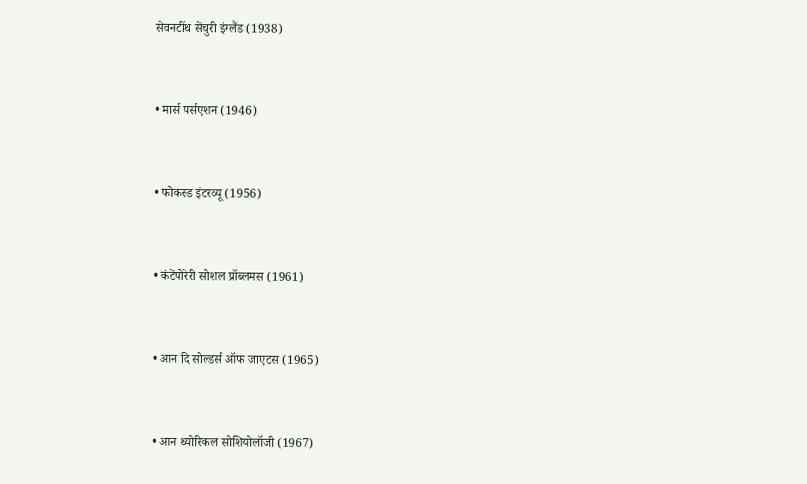सेवनटींथ सेंचुरी इंग्लैंड (1938)


• मार्स पर्सएशन (1946)


• फोकस्ड इंटरव्यू (1956)


• कंटेंपोरेरी सोशल प्रॉब्लमस (1961)


• आन दि सोल्डर्स ऑफ जाएटस (1965)


• आन थ्योरिकल सोशियोलॉजी (1967)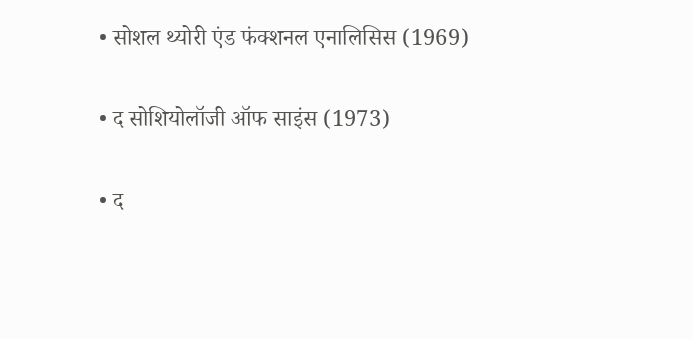• सोशल थ्योरी एंड फंक्शनल एनालिसिस (1969)


• द सोशियोलॉजी ऑफ साइंस (1973)


• द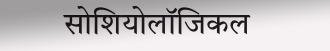सोशियोलॉजिकल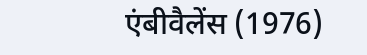एंबीवैलेंस (1976)